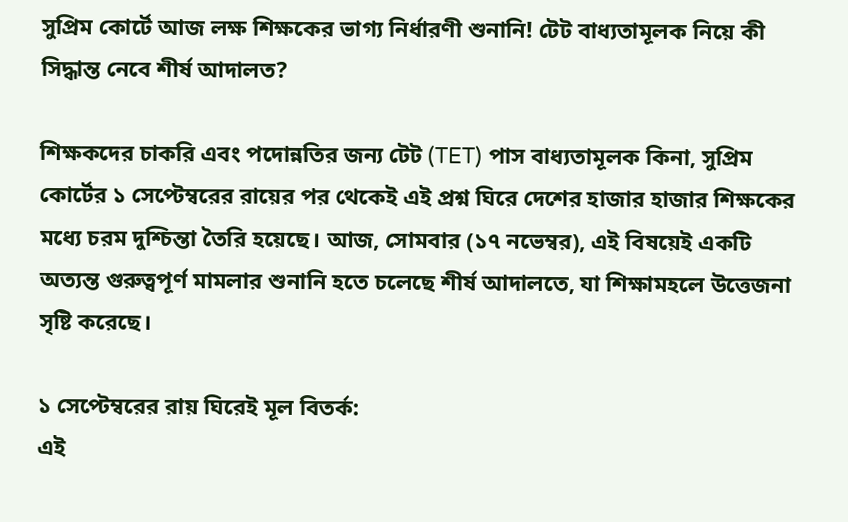সুপ্রিম কোর্টে আজ লক্ষ শিক্ষকের ভাগ্য নির্ধারণী শুনানি! টেট বাধ্যতামূলক নিয়ে কী সিদ্ধান্ত নেবে শীর্ষ আদালত?

শিক্ষকদের চাকরি এবং পদোন্নতির জন্য টেট (TET) পাস বাধ্যতামূলক কিনা, সুপ্রিম কোর্টের ১ সেপ্টেম্বরের রায়ের পর থেকেই এই প্রশ্ন ঘিরে দেশের হাজার হাজার শিক্ষকের মধ্যে চরম দুশ্চিন্তা তৈরি হয়েছে। আজ, সোমবার (১৭ নভেম্বর), এই বিষয়েই একটি অত্যন্ত গুরুত্বপূর্ণ মামলার শুনানি হতে চলেছে শীর্ষ আদালতে, যা শিক্ষামহলে উত্তেজনা সৃষ্টি করেছে।

১ সেপ্টেম্বরের রায় ঘিরেই মূল বিতর্ক:
এই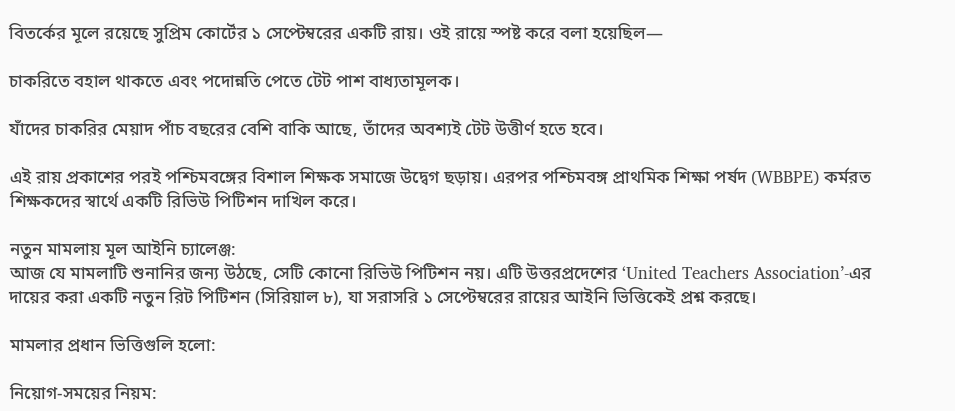বিতর্কের মূলে রয়েছে সুপ্রিম কোর্টের ১ সেপ্টেম্বরের একটি রায়। ওই রায়ে স্পষ্ট করে বলা হয়েছিল—

চাকরিতে বহাল থাকতে এবং পদোন্নতি পেতে টেট পাশ বাধ্যতামূলক।

যাঁদের চাকরির মেয়াদ পাঁচ বছরের বেশি বাকি আছে, তাঁদের অবশ্যই টেট উত্তীর্ণ হতে হবে।

এই রায় প্রকাশের পরই পশ্চিমবঙ্গের বিশাল শিক্ষক সমাজে উদ্বেগ ছড়ায়। এরপর পশ্চিমবঙ্গ প্রাথমিক শিক্ষা পর্ষদ (WBBPE) কর্মরত শিক্ষকদের স্বার্থে একটি রিভিউ পিটিশন দাখিল করে।

নতুন মামলায় মূল আইনি চ্যালেঞ্জ:
আজ যে মামলাটি শুনানির জন্য উঠছে, সেটি কোনো রিভিউ পিটিশন নয়। এটি উত্তরপ্রদেশের ‘United Teachers Association’-এর দায়ের করা একটি নতুন রিট পিটিশন (সিরিয়াল ৮), যা সরাসরি ১ সেপ্টেম্বরের রায়ের আইনি ভিত্তিকেই প্রশ্ন করছে।

মামলার প্রধান ভিত্তিগুলি হলো:

নিয়োগ-সময়ের নিয়ম: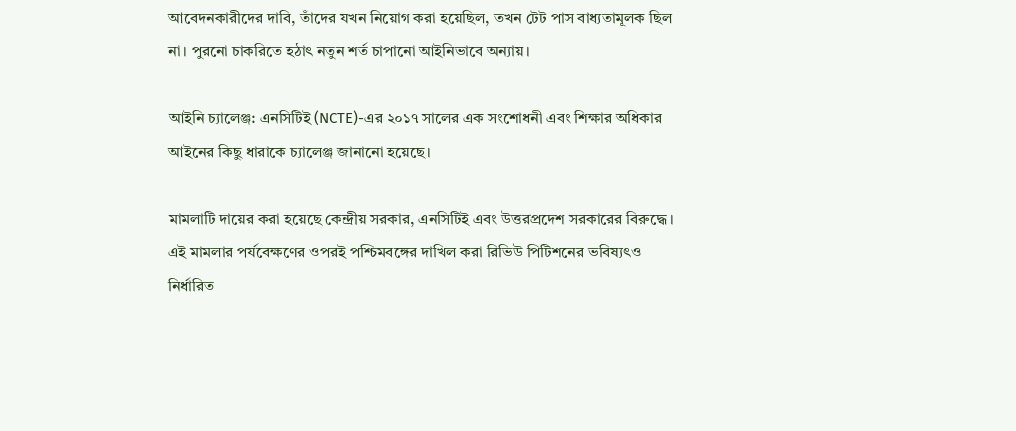আবেদনকারীদের দাবি, তাঁদের যখন নিয়োগ করা হয়েছিল, তখন টেট পাস বাধ্যতামূলক ছিল না। পুরনো চাকরিতে হঠাৎ নতুন শর্ত চাপানো আইনিভাবে অন্যায়।

আইনি চ্যালেঞ্জ: এনসিটিই (NCTE)-এর ২০১৭ সালের এক সংশোধনী এবং শিক্ষার অধিকার আইনের কিছু ধারাকে চ্যালেঞ্জ জানানো হয়েছে।

মামলাটি দায়ের করা হয়েছে কেন্দ্রীয় সরকার, এনসিটিই এবং উত্তরপ্রদেশ সরকারের বিরুদ্ধে। এই মামলার পর্যবেক্ষণের ওপরই পশ্চিমবঙ্গের দাখিল করা রিভিউ পিটিশনের ভবিষ্যৎও নির্ধারিত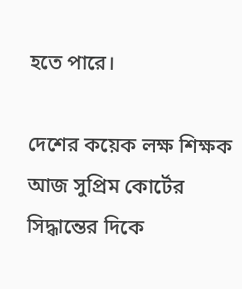হতে পারে।

দেশের কয়েক লক্ষ শিক্ষক আজ সুপ্রিম কোর্টের সিদ্ধান্তের দিকে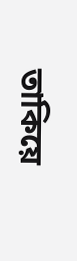তাকিয়ে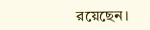রয়েছেন।